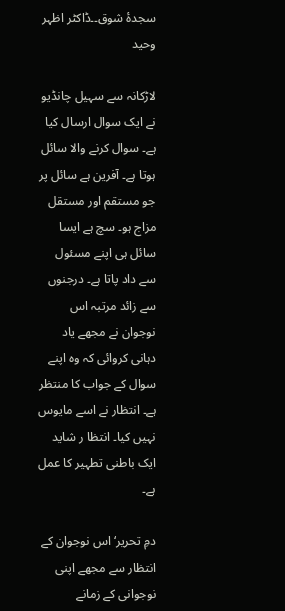سجدۂ شوق۔۔ڈاکٹر اظہر وحید

لاڑکانہ سے سہیل چانڈیو نے ایک سوال ارسال کیا ہے۔ سوال کرنے والا سائل ہوتا ہے۔ آفرین ہے سائل پر جو مستقم اور مستقل مزاج ہو۔ سچ ہے ایسا سائل ہی اپنے مسئول سے داد پاتا ہے۔ درجنوں سے زائد مرتبہ اس نوجوان نے مجھے یاد دہانی کروائی کہ وہ اپنے سوال کے جواب کا منتظر ہے۔ انتظار نے اسے مایوس نہیں کیا۔ انتظا ر شاید ایک باطنی تطہیر کا عمل ہے۔

دمِ تحریر‘ اس نوجوان کے انتظار سے مجھے اپنی نوجوانی کے زمانے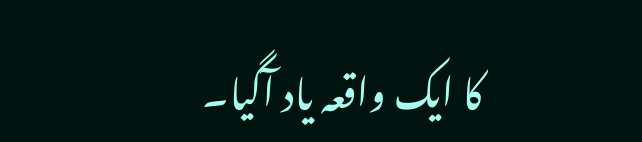کا ایک واقعہ یاد آگیا۔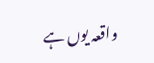واقعہ یوں ہے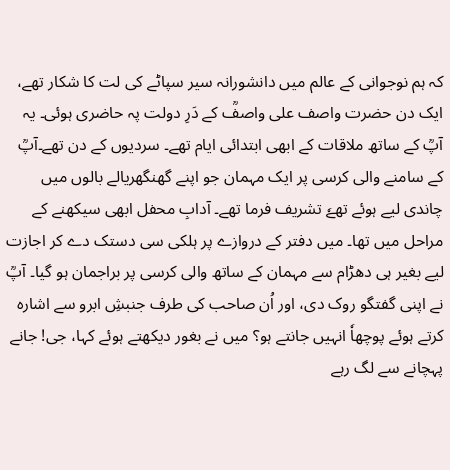کہ ہم نوجوانی کے عالم میں دانشورانہ سیر سپاٹے کی لت کا شکار تھے، ایک دن حضرت واصف علی واصفؒ کے دَرِ دولت پہ حاضری ہوئی۔ یہ آپؒ کے ساتھ ملاقات کے ابھی ابتدائی ایام تھے۔ سردیوں کے دن تھے۔آپؒ کے سامنے والی کرسی پر ایک مہمان جو اپنے گھنگھریالے بالوں میں چاندی لیے ہوئے تھےٗ تشریف فرما تھے۔ آدابِ محفل ابھی سیکھنے کے مراحل میں تھا۔ میں دفتر کے دروازے پر ہلکی سی دستک دے کر اجازت لیے بغیر ہی دھڑام سے مہمان کے ساتھ والی کرسی پر براجمان ہو گیا۔ آپؒ نے اپنی گفتگو روک دی، اور اُن صاحب کی طرف جنبشِ ابرو سے اشارہ کرتے ہوئے پوچھاٗ انہیں جانتے ہو؟ میں نے بغور دیکھتے ہوئے کہا، جی! جانے پہچانے سے لگ رہے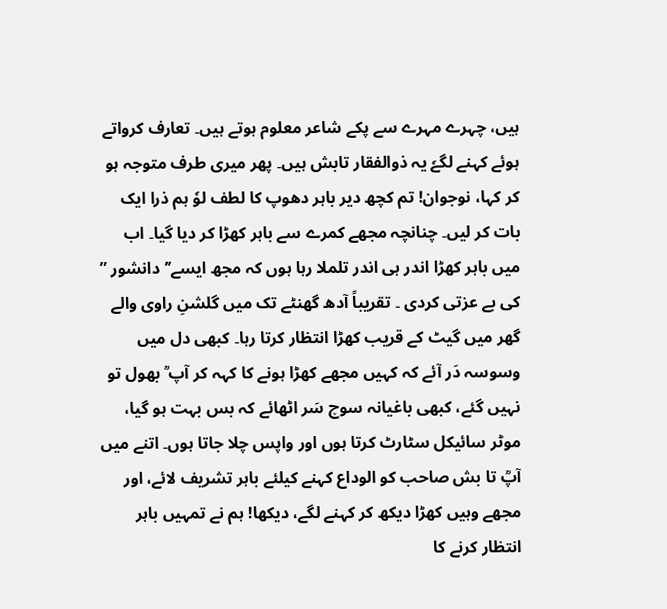ہیں، چہرے مہرے سے پکے شاعر معلوم ہوتے ہیں۔ تعارف کرواتے ہوئے کہنے لگےٗ یہ ذوالفقار تابش ہیں۔ پھر میری طرف متوجہ ہو کر کہا، نوجوان! تم کچھ دیر باہر دھوپ کا لطف لوٗ ہم ذرا ایک بات کر لیں۔ چنانچہ مجھے کمرے سے باہر کھڑا کر دیا گیا۔ اب میں باہر کھڑا اندر ہی اندر تلملا رہا ہوں کہ مجھ ایسے’’دانشور ” کی بے عزتی کردی ۔ تقریباً آدھ گھنٹے تک میں گلشنِ راوی والے گھر میں گیٹ کے قریب کھڑا انتظار کرتا رہا۔ کبھی دل میں وسوسہ دَر آئے کہ کہیں مجھے کھڑا ہونے کا کہہ کر آپ ؒ بھول تو نہیں گئے، کبھی باغیانہ سوچ سَر اٹھائے کہ بس بہت ہو گیا، موٹر سائیکل سٹارٹ کرتا ہوں اور واپس چلا جاتا ہوں۔ اتنے میں آپؒ تا بش صاحب کو الوداع کہنے کیلئے باہر تشریف لائے، اور مجھے وہیں کھڑا دیکھ کر کہنے لگے، دیکھا! ہم نے تمہیں باہر انتظار کرنے کا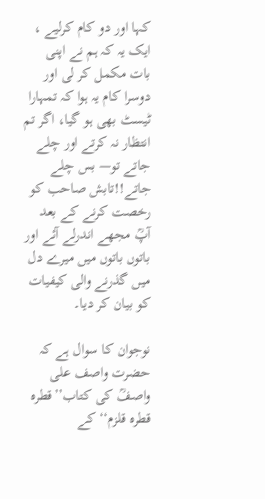کہا اور دو کام کرلیے ، ایک یہ کہ ہم نے اپنی بات مکمل کر لی اور دوسرا کام یہ ہوا کہ تمہارا ٹیسٹ بھی ہو گیا، اگر تم انتظار نہ کرتے اور چلے جاتے تو— بس چلے جاتے!!تابش صاحب کو رخصت کرنے کے بعد آپؒ مجھے اندرلے آئے اور باتوں باتوں میں میرے دل میں گذرنے والی کیفیات کو بیان کر دیا۔

نوجوان کا سوال ہے کہ حضرت واصف علی واصفؒ کی کتاب’’قطرہ قطرہ قلزم‘‘ کے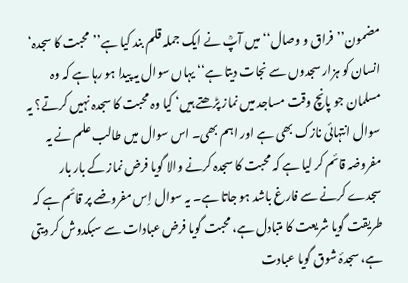مضمون’’فراق و وصال‘‘ میں آپؒ نے ایک جملہ قلم بند کیا ہے’’محبت کا سجدہ‘ انسان کو ہزار سجدوں سے نجات دیتا ہے‘‘ یہاں سوال یہ پیدا ہو رہا ہے کہ وہ مسلمان جو پانچ وقت مساجد میں نماز پڑھتے ہیں‘ کیا وہ محبت کا سجدہ نہیں کرتے؟ یہ سوال انتہائی نازک بھی ہے اور اہم بھی۔ اس سوال میں طالب علم نے یہ مفروضہ قائم کر لیا ہے کہ محبت کا سجدہ کرنے والا گویا فرض نماز کے بار بار سجدے کرنے سے فارغ باشد ہو جاتا ہے۔ یہ سوال اِس مفروضے پر قائم ہے کہ طریقت گویا شریعت کا متبادل ہے، محبت گویا فرض عبادات سے سبکدوش کر دیتی ہے، سجدۂ شوق گویا عبادت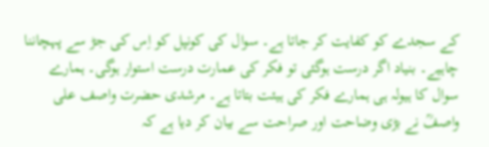کے سجدے کو کفایت کر جاتا ہے۔ سوال کی کونپل کو اِس کی جڑ سے پہچاننا چاہیے۔ بنیاد اگر درست ہوگئی تو فکر کی عمارت درست استوار ہوگی۔ ہمارے سوال کا ہیولہ ہی ہمارے فکر کی ہیئت بتاتا ہے۔ مرشدی حضرت واصف علی واصفؒ نے بڑی وضاحت اور صراحت سے بیان کر دیا ہے کہ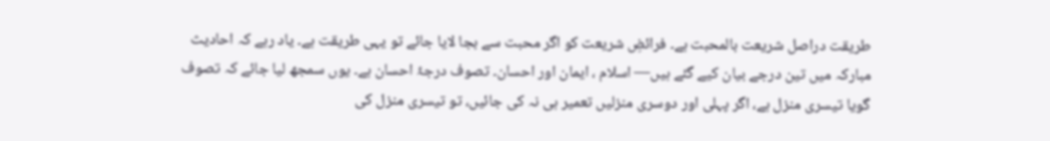طریقت دراصل شریعت بالمحبت ہے۔ فرائضِ شریعت کو اگر محبت سے بجا لایا جائے تو یہی طریقت ہے۔ یاد رہے کہ احادیث مبارکہ میں تین درجے بیان کیے گئے ہیں— اسلام ، ایمان اور احسان۔ تصوف درجۂ احسان ہے۔ یوں سمجھ لیا جائے کہ تصوف گویا تیسری منزل ہے، اگر پہلی اور دوسری منزلیں تعمیر ہی نہ کی جائیں، تو تیسری منزل کی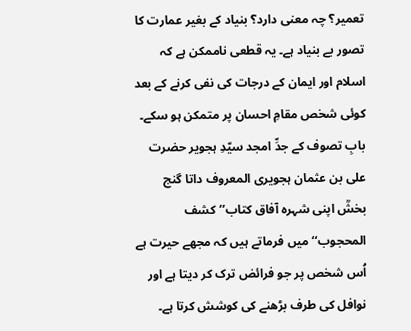تعمیر؟ چہ معنی دارد؟ بنیاد کے بغیر عمارت کا تصور بے بنیاد ہے۔ یہ قطعی ناممکن ہے کہ اسلام اور ایمان کے درجات کی نفی کرنے کے بعد کوئی شخص مقامِ احسان پر متمکن ہو سکے۔ بابِ تصوف کے جدِّ امجد سیّدِ ہجویر حضرت علی بن عثمان ہجویری المعروف داتا گنج بخشؒ اپنی شہرہ آفاق کتاب’’کشف المحجوب‘‘ میں فرماتے ہیں کہ مجھے حیرت ہے اُس شخص پر جو فرائض ترک کر دیتا ہے اور نوافل کی طرف بڑھنے کی کوشش کرتا ہے۔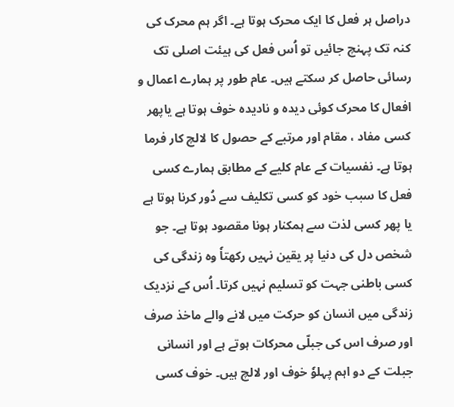دراصل ہر فعل کا ایک محرک ہوتا ہے۔ اگر ہم محرک کی کنہ تک پہنچ جائیں تو اُس فعل کی ہیئت اصلی تک رسائی حاصل کر سکتے ہیں۔ عام طور پر ہمارے اعمال و افعال کا محرک کوئی دیدہ و نادیدہ خوف ہوتا ہے یاپھر کسی مفاد ، مقام اور مرتبے کے حصول کا لالچ کار فرما ہوتا ہے۔ نفسیات کے عام کلیے کے مطابق ہمارے کسی فعل کا سبب خود کو کسی تکلیف سے دُور کرنا ہوتا ہے یا پھر کسی لذت سے ہمکنار ہونا مقصود ہوتا ہے۔ جو شخص دل کی دنیا پر یقین نہیں رکھتاٗ وہ زندگی کی کسی باطنی جہت کو تسلیم نہیں کرتا۔ اُس کے نزدیک زندگی میں انسان کو حرکت میں لانے والے ماخذ صرف اور صرف اس کی جبلّی محرکات ہوتے ہے اور انسانی جبلت کے دو اہم پہلوٗ خوف اور لالچ ہیں۔ خوف کسی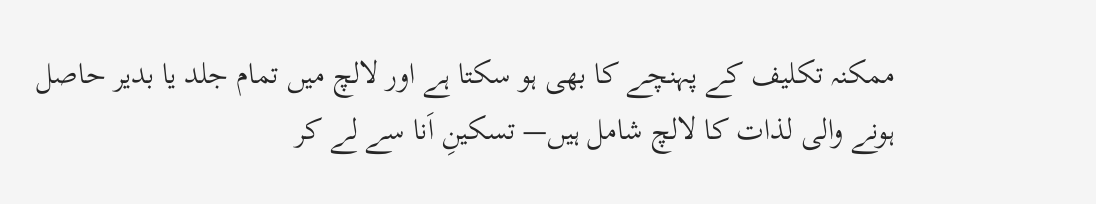ممکنہ تکلیف کے پہنچے کا بھی ہو سکتا ہے اور لالچ میں تمام جلد یا بدیر حاصل ہونے والی لذات کا لالچ شامل ہیں— تسکینِ اَنا سے لے کر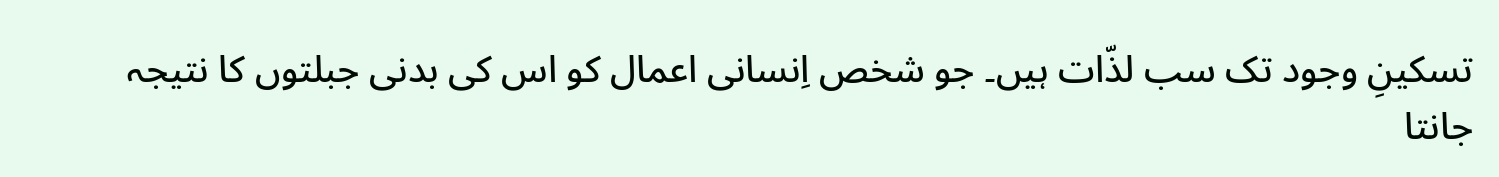تسکینِ وجود تک سب لذّات ہیں۔ جو شخص اِنسانی اعمال کو اس کی بدنی جبلتوں کا نتیجہ جانتا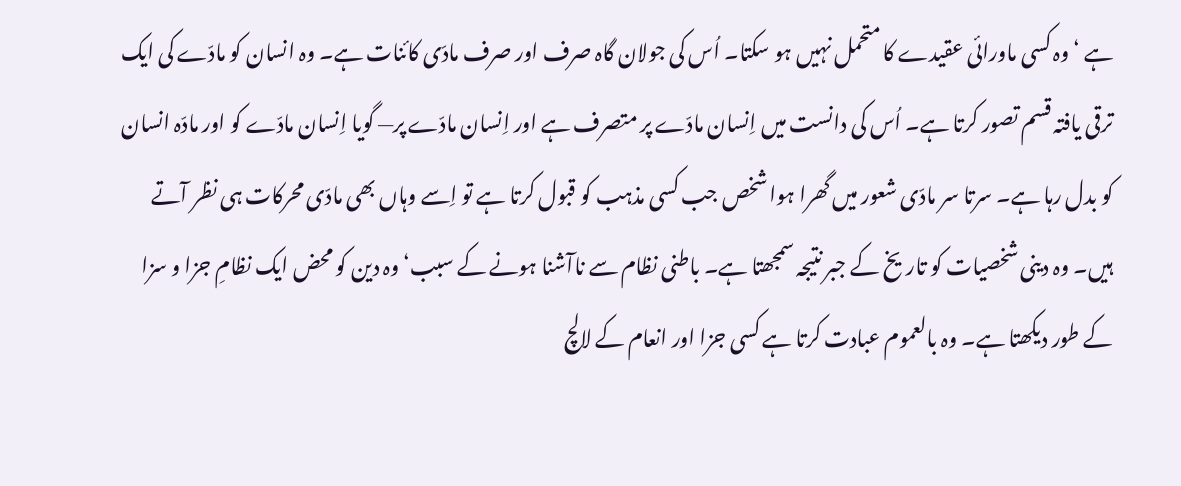ہے ‘ وہ کسی ماورائی عقیدے کا متحمل نہیں ہو سکتا۔ اُس کی جولان گاہ صرف اور صرف مادّی کائنات ہے۔ وہ انسان کو مادّے کی ایک ترقی یافتہ قسم تصور کرتا ہے۔ اُس کی دانست میں اِنسان مادّے پر متصرف ہے اور اِنسان مادّے پر— گویا اِنسان مادّے کو اور مادّہ انسان کو بدل رہا ہے۔ سرتا سر مادّی شعور میں گھرا ہوا شخص جب کسی مذہب کو قبول کرتا ہے تو اِسے وہاں بھی مادّی محرکات ہی نظر آتے ہیں۔ وہ دینی شخصیات کو تاریخ کے جبر نتیجہ سمجھتا ہے۔ باطنی نظام سے ناآشنا ہونے کے سبب‘ وہ دین کو محض ایک نظامِ جزا و سزا کے طور دیکھتا ہے۔ وہ بالعموم عبادت کرتا ہے کسی جزا اور انعام کے لالچ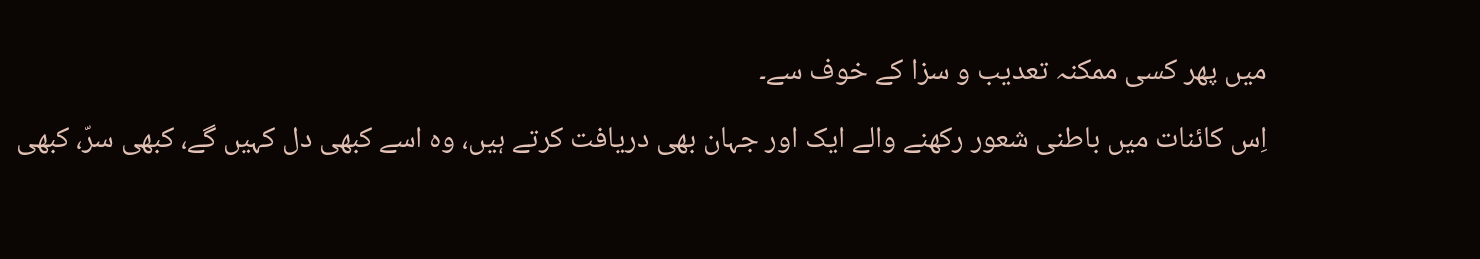میں پھر کسی ممکنہ تعدیب و سزا کے خوف سے۔

اِس کائنات میں باطنی شعور رکھنے والے ایک اور جہان بھی دریافت کرتے ہیں، وہ اسے کبھی دل کہیں گے، کبھی سرّ، کبھی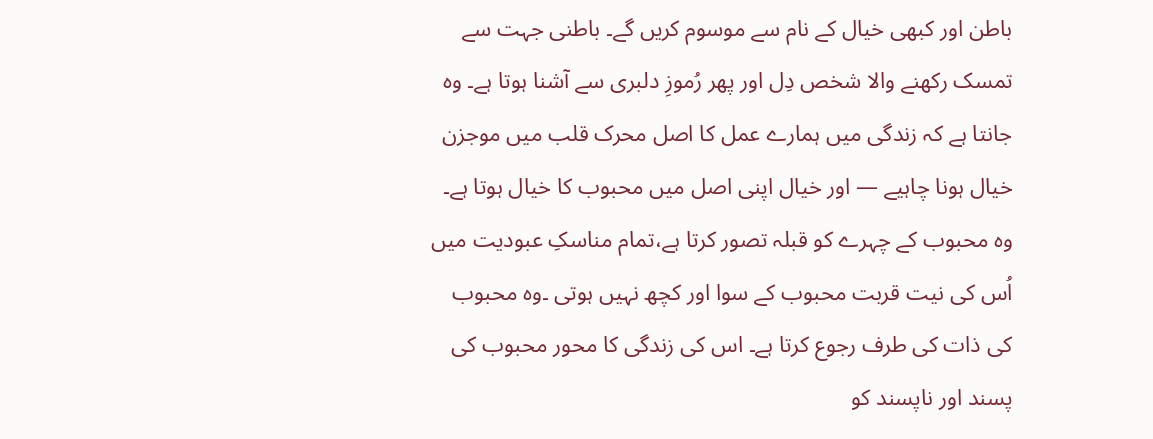باطن اور کبھی خیال کے نام سے موسوم کریں گے۔ باطنی جہت سے تمسک رکھنے والا شخص دِل اور پھر رُموزِ دلبری سے آشنا ہوتا ہے۔ وہ جانتا ہے کہ زندگی میں ہمارے عمل کا اصل محرک قلب میں موجزن خیال ہونا چاہیے — اور خیال اپنی اصل میں محبوب کا خیال ہوتا ہے۔ وہ محبوب کے چہرے کو قبلہ تصور کرتا ہے،تمام مناسکِ عبودیت میں اُس کی نیت قربت محبوب کے سوا اور کچھ نہیں ہوتی ۔وہ محبوب کی ذات کی طرف رجوع کرتا ہے۔ اس کی زندگی کا محور محبوب کی پسند اور ناپسند کو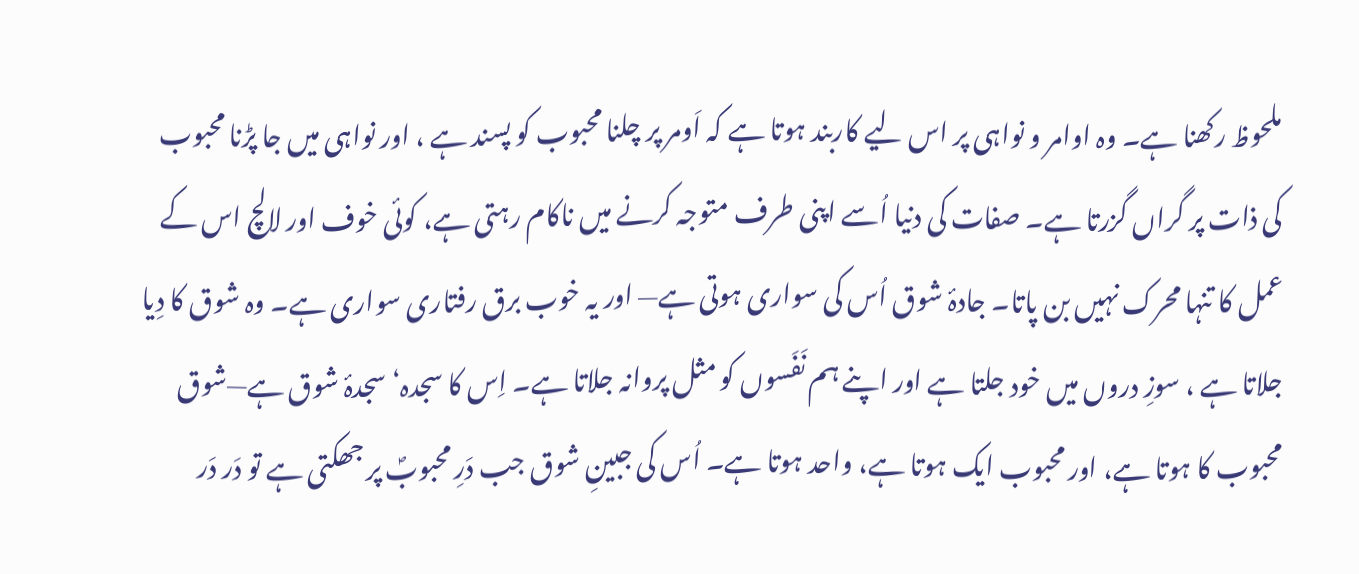ملحوظ رکھنا ہے۔ وہ اوامر و نواہی پر اس لیے کاربند ہوتا ہے کہ اَومر پر چلنا محبوب کو پسند ہے ، اور نواہی میں جا پڑنا محبوب کی ذات پر گراں گزرتا ہے۔ صفات کی دنیا اُسے اپنی طرف متوجہ کرنے میں ناکام رہتی ہے، کوئی خوف اور لالچ اس کے عمل کا تنہا محرک نہیں بن پاتا۔ جادۂ شوق اُس کی سواری ہوتی ہے— اور یہ خوب برق رفتاری سواری ہے۔ وہ شوق کا دِیا جلاتا ہے ، سوزِ دروں میں خود جلتا ہے اور اپنے ہم نَفَسوں کو مثل پروانہ جلاتا ہے۔ اِس کا سجدہ‘ سجدۂ شوق ہے—شوق محبوب کا ہوتا ہے، اور محبوب ایک ہوتا ہے، واحد ہوتا ہے۔ اُس کی جبینِ شوق جب دَرِ محبوبؐ پر جھکتی ہے تو دَر دَر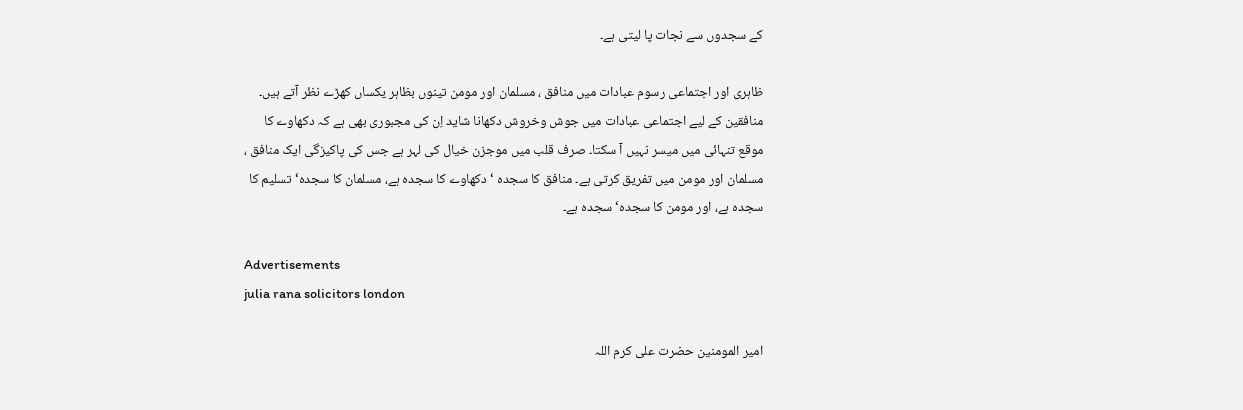کے سجدوں سے نجات پا لیتی ہے۔

ظاہری اور اجتماعی رسوم عبادات میں منافق ، مسلمان اور مومن تینوں بظاہر یکساں کھڑے نظر آتے ہیں۔ منافقین کے لیے اجتماعی عبادات میں جوش وخروش دکھانا شاید اِن کی مجبوری بھی ہے کہ دکھاوے کا موقع تنہائی میں میسر نہیں آ سکتا۔ صرف قلب میں موجزن خیال کی لہر ہے جس کی پاکیزگی ایک منافق ، مسلمان اور مومن میں تفریق کرتی ہے۔ منافق کا سجدہ ‘دکھاوے کا سجدہ ہے، مسلمان کا سجدہ‘ تسلیم کا سجدہ ہے، اور مومن کا سجدہ‘ سجدہ ہے۔

Advertisements
julia rana solicitors london

امیر المومنین حضرت علی کرم اللہ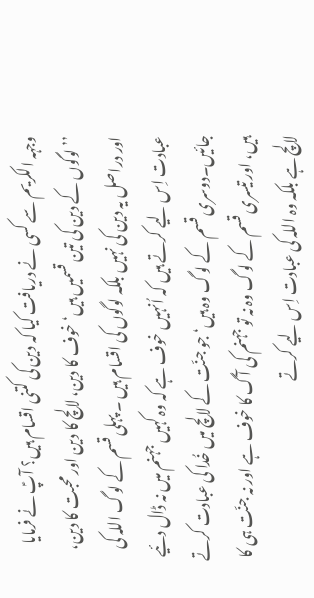وجہہ الکریم سے کسی نے دریافت کیا کہ دین کی کتنی اقسام ہیں؟ آپؑ نے فرمایا ’’لوگوں کے دین کی تین قسمیں ہیں‘ خوف کا دین، لالچ کا دین اور محبت کا دین، اور دراصل یہ دین کی نہیں بلکہ لوگوں کی اقسام ہیں ۔ پہلی قسم کے لوگ اللہ کی عبادت اِس لیے کرتے ہیں کہ اُنہیں خوف ہے کہ وہ کہیں جہنم میں نہ ڈال دئیے جائیں۔دوسری قسم کے لوگ وہ ہیں‘ جو جنّت کے لالچ میں خُدا کی عبادت کرتے ہیں، اور تیسری قسم کے لوگ وہ نہ تو جہنم کی آگ کا خوف ہے اور نہ جنّت ہی کا لالچ ہے بلکہ وہ اللہ کی عبادت اِس لیے کرتے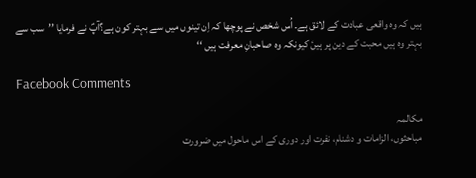ہیں کہ وہ واقعی عبادت کے لائق ہے۔ اُس شخص نے پوچھا کہ اِن تینوں میں سے بہتر کون ہے؟آپؑ نے فرمایا ’’سب سے بہتر وہ ہیں محبت کے دین پر ہیںٗ کیونکہ وہ صاحبانِ معرفت ہیں ‘‘

Facebook Comments

مکالمہ
مباحثوں، الزامات و دشنام، نفرت اور دوری کے اس ماحول میں ضرورت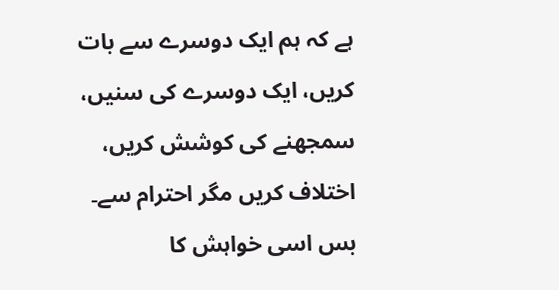ہے کہ ہم ایک دوسرے سے بات کریں، ایک دوسرے کی سنیں، سمجھنے کی کوشش کریں، اختلاف کریں مگر احترام سے۔ بس اسی خواہش کا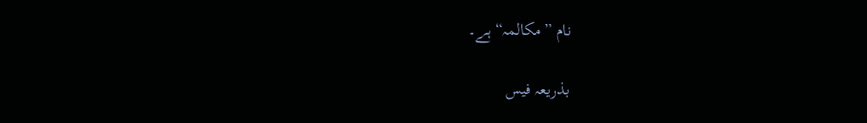نام ”مکالمہ“ ہے۔

بذریعہ فیس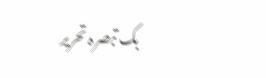بک تبصرہ تحریر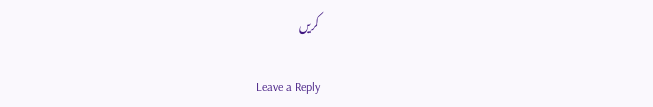کریں

Leave a Reply